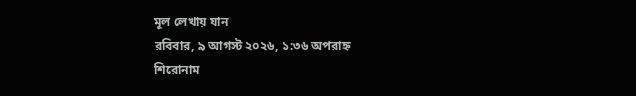মূল লেখায় যান
রবিবার, ৯ আগস্ট ২০২৬, ১:৩৬ অপরাহ্ন
শিরোনাম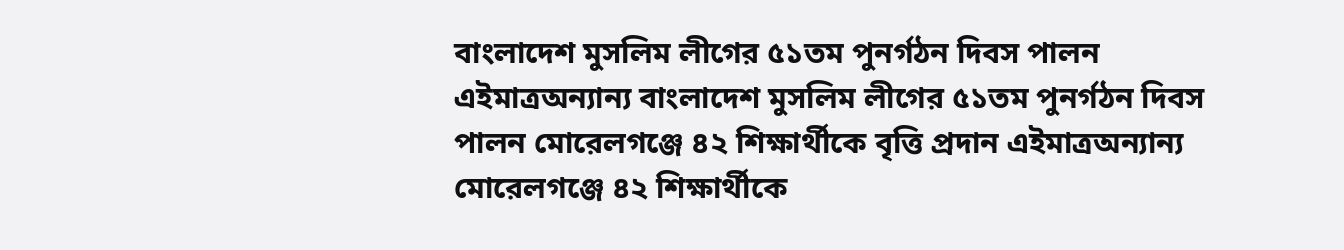বাংলাদেশ মুসলিম লীগের ৫১তম পুনর্গঠন দিবস পালন এইমাত্রঅন্যান্য বাংলাদেশ মুসলিম লীগের ৫১তম পুনর্গঠন দিবস পালন মোরেলগঞ্জে ৪২ শিক্ষার্থীকে বৃত্তি প্রদান এইমাত্রঅন্যান্য মোরেলগঞ্জে ৪২ শিক্ষার্থীকে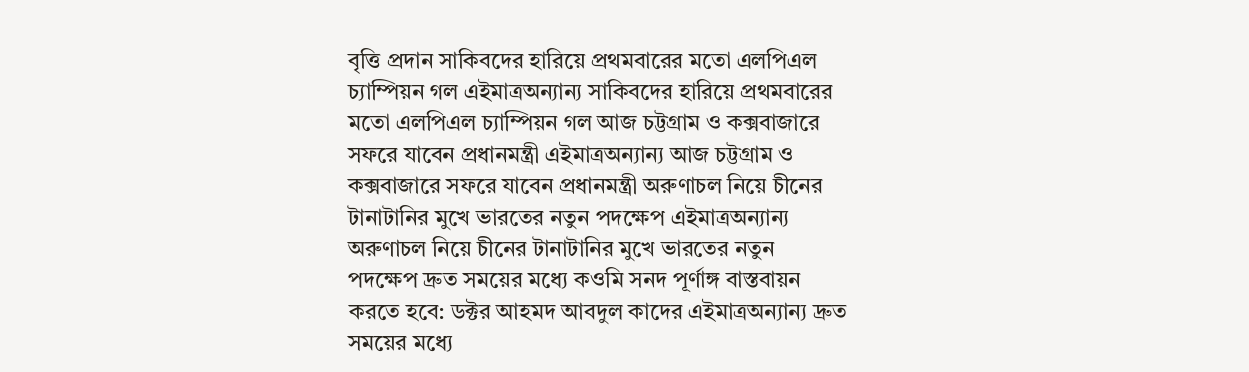বৃত্তি প্রদান সাকিবদের হারিয়ে প্রথমবারের মতো এলপিএল চ্যাম্পিয়ন গল এইমাত্রঅন্যান্য সাকিবদের হারিয়ে প্রথমবারের মতো এলপিএল চ্যাম্পিয়ন গল আজ চট্টগ্রাম ও কক্সবাজারে সফরে যাবেন প্রধানমন্ত্রী এইমাত্রঅন্যান্য আজ চট্টগ্রাম ও কক্সবাজারে সফরে যাবেন প্রধানমন্ত্রী অরুণাচল নিয়ে চীনের টানাটানির মুখে ভারতের নতুন পদক্ষেপ এইমাত্রঅন্যান্য অরুণাচল নিয়ে চীনের টানাটানির মুখে ভারতের নতুন পদক্ষেপ দ্রুত সময়ের মধ্যে কওমি সনদ পূর্ণাঙ্গ বাস্তবায়ন করতে হবে: ডক্টর আহমদ আবদুল কাদের এইমাত্রঅন্যান্য দ্রুত সময়ের মধ্যে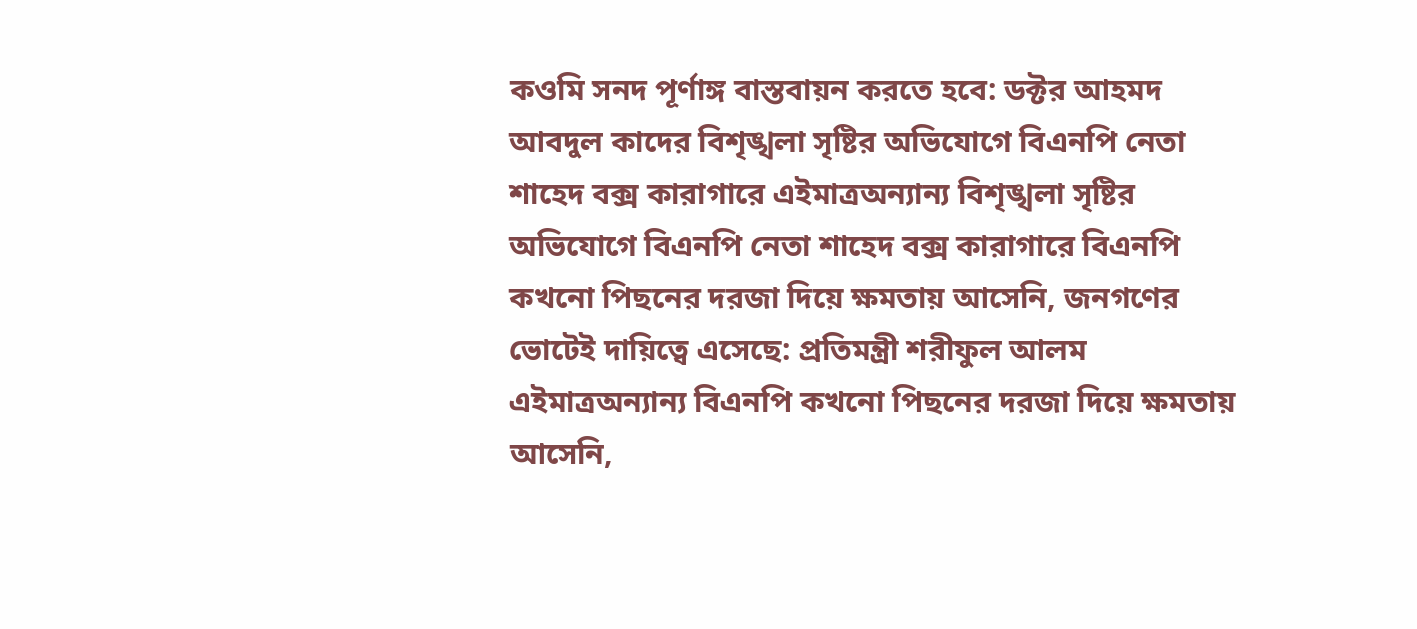কওমি সনদ পূর্ণাঙ্গ বাস্তবায়ন করতে হবে: ডক্টর আহমদ আবদুল কাদের বিশৃঙ্খলা সৃষ্টির অভিযোগে বিএনপি নেতা শাহেদ বক্স কারাগারে এইমাত্রঅন্যান্য বিশৃঙ্খলা সৃষ্টির অভিযোগে বিএনপি নেতা শাহেদ বক্স কারাগারে বিএনপি কখনো পিছনের দরজা দিয়ে ক্ষমতায় আসেনি, জনগণের ভোটেই দায়িত্বে এসেছে: প্রতিমন্ত্রী শরীফুল আলম এইমাত্রঅন্যান্য বিএনপি কখনো পিছনের দরজা দিয়ে ক্ষমতায় আসেনি,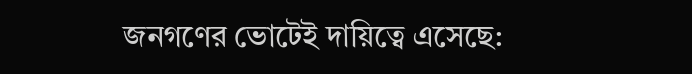জনগণের ভোটেই দায়িত্বে এসেছে: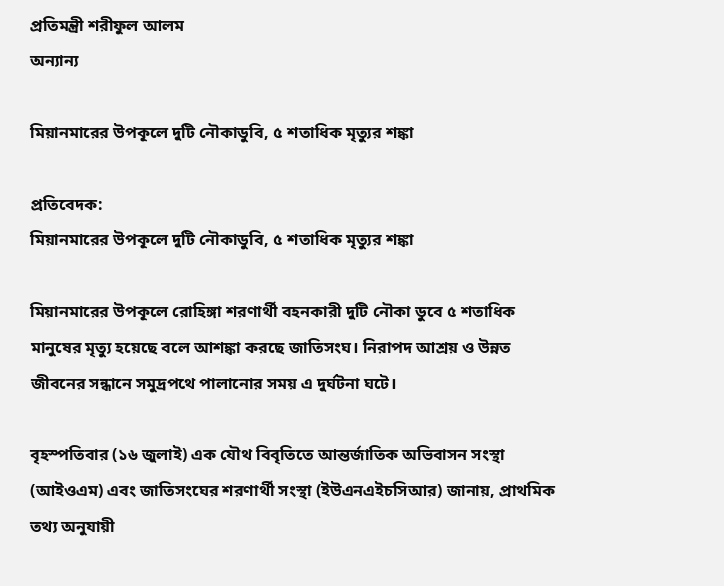প্রতিমন্ত্রী শরীফুল আলম
অন্যান্য

মিয়ানমারের উপকূলে দুটি নৌকাডুবি, ৫ শতাধিক মৃত্যুর শঙ্কা

প্রতিবেদক:
মিয়ানমারের উপকূলে দুটি নৌকাডুবি, ৫ শতাধিক মৃত্যুর শঙ্কা

মিয়ানমারের উপকূলে রোহিঙ্গা শরণার্থী বহনকারী দুটি নৌকা ডুবে ৫ শতাধিক মানুষের মৃত্যু হয়েছে বলে আশঙ্কা করছে জাতিসংঘ। নিরাপদ আশ্রয় ও উন্নত জীবনের সন্ধানে সমুদ্রপথে পালানোর সময় এ দুর্ঘটনা ঘটে।

বৃহস্পতিবার (১৬ জুলাই) এক যৌথ বিবৃতিতে আন্তর্জাতিক অভিবাসন সংস্থা (আইওএম) এবং জাতিসংঘের শরণার্থী সংস্থা (ইউএনএইচসিআর) জানায়, প্রাথমিক তথ্য অনুযায়ী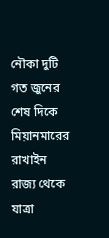নৌকা দুটি গত জুনের শেষ দিকে মিয়ানমারের রাখাইন রাজ্য থেকে যাত্রা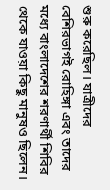শুরু করেছিল। যাত্রীদের বেশিরভাগই রোহিঙ্গা এবং তাদের মধ্যে বাংলাদেশের শরণার্থী শিবির থেকে যাওয়া কিছু মানুষও ছিলেন।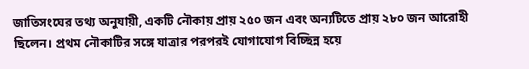জাতিসংঘের তথ্য অনুযায়ী, একটি নৌকায় প্রায় ২৫০ জন এবং অন্যটিতে প্রায় ২৮০ জন আরোহী ছিলেন। প্রথম নৌকাটির সঙ্গে যাত্রার পরপরই যোগাযোগ বিচ্ছিন্ন হয়ে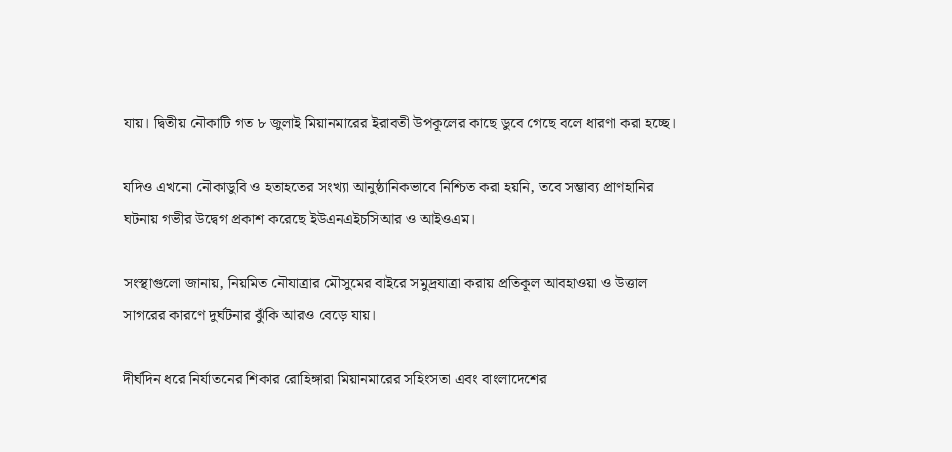যায়। দ্বিতীয় নৌকাটি গত ৮ জুলাই মিয়ানমারের ইরাবতী উপকূলের কাছে ডুবে গেছে বলে ধারণা করা হচ্ছে।

যদিও এখনো নৌকাডুবি ও হতাহতের সংখ্যা আনুষ্ঠানিকভাবে নিশ্চিত করা হয়নি, তবে সম্ভাব্য প্রাণহানির ঘটনায় গভীর উদ্বেগ প্রকাশ করেছে ইউএনএইচসিআর ও আইওএম।

সংস্থাগুলো জানায়, নিয়মিত নৌযাত্রার মৌসুমের বাইরে সমুদ্রযাত্রা করায় প্রতিকূল আবহাওয়া ও উত্তাল সাগরের কারণে দুর্ঘটনার ঝুঁকি আরও বেড়ে যায়।

দীর্ঘদিন ধরে নির্যাতনের শিকার রোহিঙ্গারা মিয়ানমারের সহিংসতা এবং বাংলাদেশের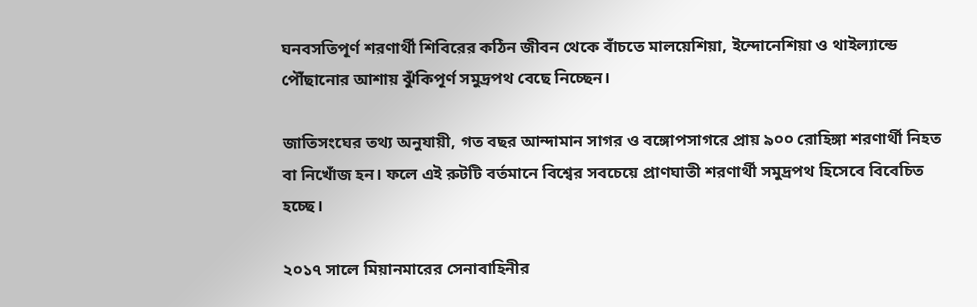ঘনবসতিপূর্ণ শরণার্থী শিবিরের কঠিন জীবন থেকে বাঁচতে মালয়েশিয়া, ইন্দোনেশিয়া ও থাইল্যান্ডে পৌঁছানোর আশায় ঝুঁকিপূর্ণ সমুদ্রপথ বেছে নিচ্ছেন।

জাতিসংঘের তথ্য অনুযায়ী, গত বছর আন্দামান সাগর ও বঙ্গোপসাগরে প্রায় ৯০০ রোহিঙ্গা শরণার্থী নিহত বা নিখোঁজ হন। ফলে এই রুটটি বর্তমানে বিশ্বের সবচেয়ে প্রাণঘাতী শরণার্থী সমুদ্রপথ হিসেবে বিবেচিত হচ্ছে।

২০১৭ সালে মিয়ানমারের সেনাবাহিনীর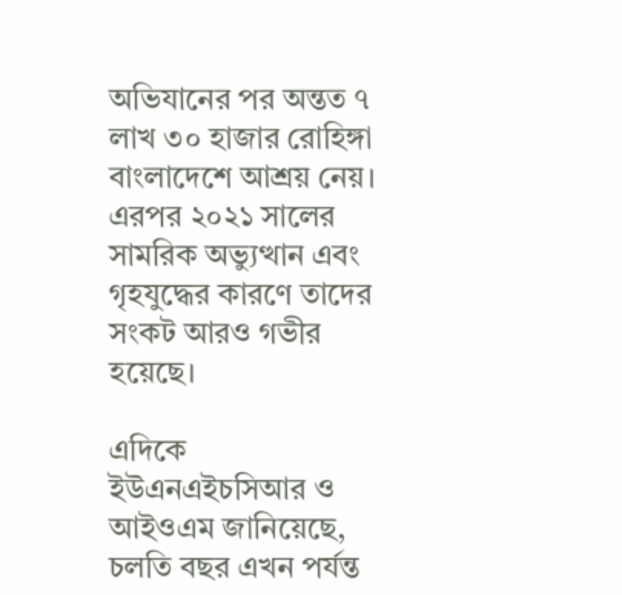অভিযানের পর অন্তত ৭ লাখ ৩০ হাজার রোহিঙ্গা বাংলাদেশে আশ্রয় নেয়। এরপর ২০২১ সালের সামরিক অভ্যুত্থান এবং গৃহযুদ্ধের কারণে তাদের সংকট আরও গভীর হয়েছে।

এদিকে ইউএনএইচসিআর ও আইওএম জানিয়েছে, চলতি বছর এখন পর্যন্ত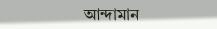আন্দামান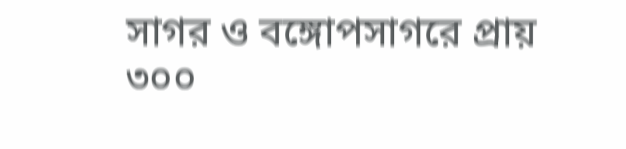সাগর ও বঙ্গোপসাগরে প্রায় ৩০০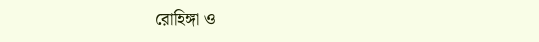রোহিঙ্গা ও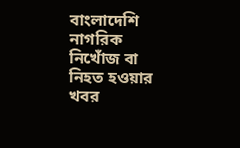বাংলাদেশি নাগরিক নিখোঁজ বা নিহত হওয়ার খবর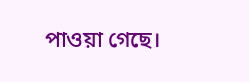পাওয়া গেছে।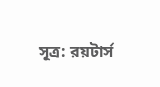সূত্র: রয়টার্স